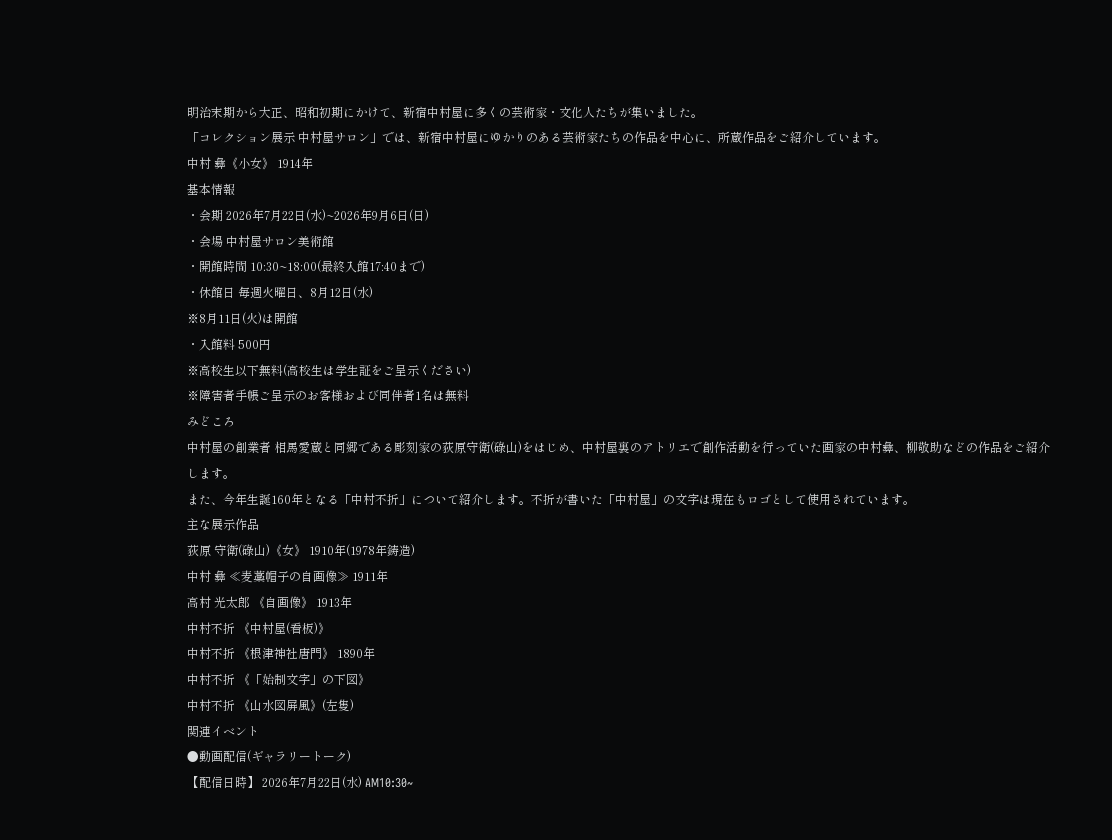明治末期から大正、昭和初期にかけて、新宿中村屋に多くの芸術家・文化人たちが集いました。
「コレクション展示 中村屋サロン」では、新宿中村屋にゆかりのある芸術家たちの作品を中心に、所蔵作品をご紹介しています。
中村 彝《小女》 1914年
基本情報
・会期 2026年7月22日(水)~2026年9月6日(日)
・会場 中村屋サロン美術館
・開館時間 10:30~18:00(最終入館17:40まで)
・休館日 毎週火曜日、8月12日(水)
※8月11日(火)は開館
・入館料 500円
※高校生以下無料(高校生は学生証をご呈示ください)
※障害者手帳ご呈示のお客様および同伴者1名は無料
みどころ
中村屋の創業者 相馬愛蔵と同郷である彫刻家の荻原守衛(碌山)をはじめ、中村屋裏のアトリエで創作活動を行っていた画家の中村彝、柳敬助などの作品をご紹介します。
また、今年生誕160年となる「中村不折」について紹介します。不折が書いた「中村屋」の文字は現在もロゴとして使用されています。
主な展示作品
荻原 守衛(碌山)《女》 1910年(1978年鋳造)
中村 彝 ≪麦藁帽子の自画像≫ 1911年
高村 光太郎 《自画像》 1913年
中村不折 《中村屋(看板)》
中村不折 《根津神社唐門》 1890年
中村不折 《「始制文字」の下図》
中村不折 《山水図屏風》(左隻)
関連イベント
●動画配信(ギャラリートーク)
【配信日時】 2026年7月22日(水) AM10:30~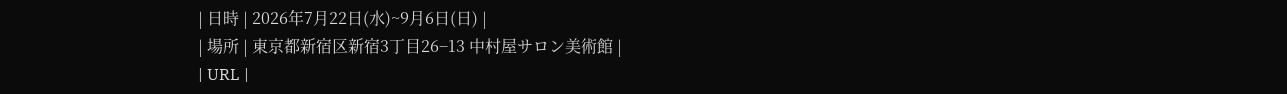| 日時 | 2026年7月22日(水)~9月6日(日) |
| 場所 | 東京都新宿区新宿3丁目26−13 中村屋サロン美術館 |
| URL |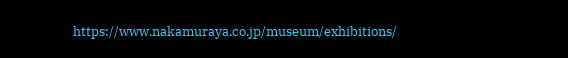https://www.nakamuraya.co.jp/museum/exhibitions/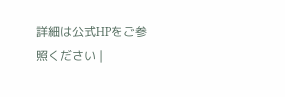詳細は公式HPをご参照ください |